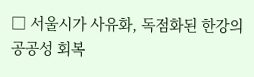□ 서울시가 사유화, 독점화된 한강의 공공성 회복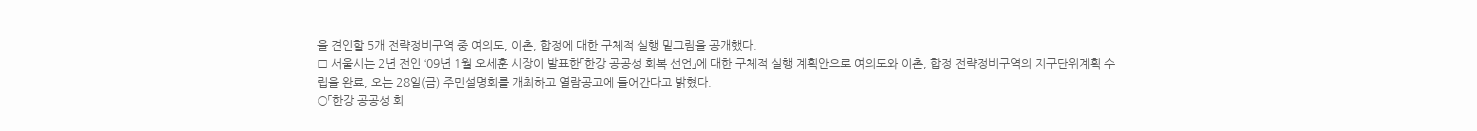을 견인할 5개 전략정비구역 중 여의도, 이촌, 합정에 대한 구체적 실행 밑그림을 공개했다.
□ 서울시는 2년 전인 ‘09년 1월 오세훈 시장이 발표한「한강 공공성 회복 선언」에 대한 구체적 실행 계획안으로 여의도와 이촌, 합정 전략정비구역의 지구단위계획 수립을 완료, 오는 28일(금) 주민설명회를 개최하고 열람공고에 들어간다고 밝혔다.
○「한강 공공성 회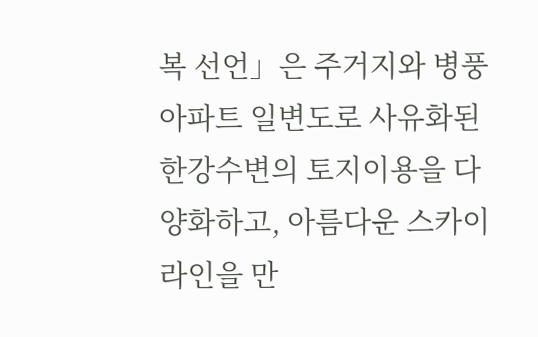복 선언」은 주거지와 병풍아파트 일변도로 사유화된 한강수변의 토지이용을 다양화하고, 아름다운 스카이라인을 만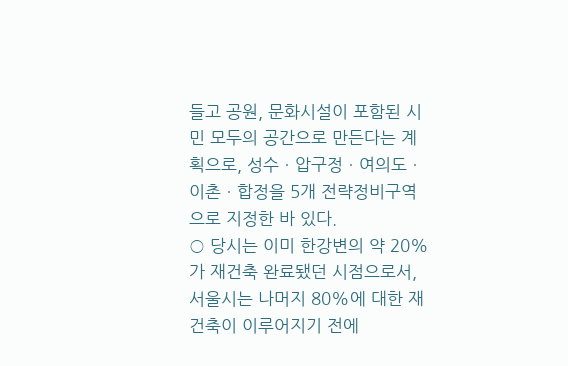들고 공원, 문화시설이 포함된 시민 모두의 공간으로 만든다는 계획으로, 성수ㆍ압구정ㆍ여의도ㆍ이촌ㆍ합정을 5개 전략정비구역으로 지정한 바 있다.
○ 당시는 이미 한강변의 약 20%가 재건축 완료됐던 시점으로서, 서울시는 나머지 80%에 대한 재건축이 이루어지기 전에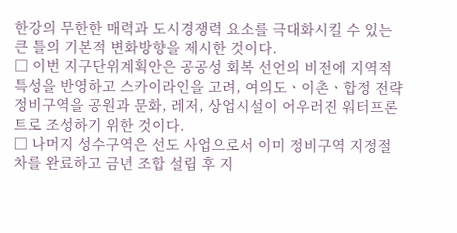한강의 무한한 매력과 도시경쟁력 요소를 극대화시킬 수 있는 큰 틀의 기본적 변화방향을 제시한 것이다.
□ 이번 지구단위계획안은 공공성 회복 선언의 비전에 지역적 특성을 반영하고 스카이라인을 고려, 여의도ㆍ이촌ㆍ합정 전략정비구역을 공원과 문화, 레저, 상업시설이 어우러진 워터프론트로 조성하기 위한 것이다.
□ 나머지 성수구역은 선도 사업으로서 이미 정비구역 지정절차를 완료하고 금년 조합 설립 후 지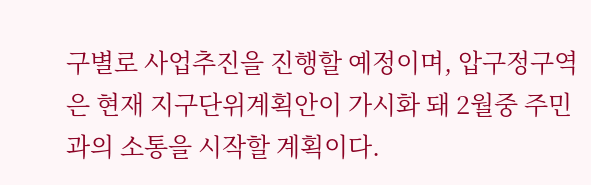구별로 사업추진을 진행할 예정이며, 압구정구역은 현재 지구단위계획안이 가시화 돼 2월중 주민과의 소통을 시작할 계획이다.